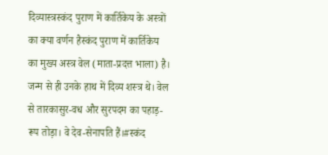दिव्यास्त्रस्कंद पुराण में कार्तिकेय के अस्त्रों का क्या वर्णन हैस्कंद पुराण में कार्तिकेय का मुख्य अस्त्र वेल (माता-प्रदत्त भाला) है। जन्म से ही उनके हाथ में दिव्य शस्त्र थे। वेल से तारकासुर-वध और सुरपदम का पहाड़-रूप तोड़ा। वे देव-सेनापति हैं।#स्कंद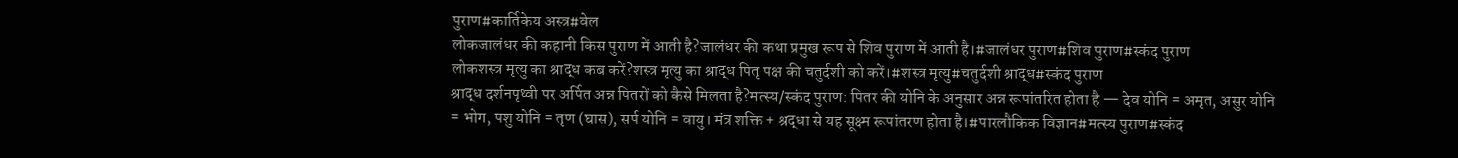पुराण#कार्तिकेय अस्त्र#वेल
लोकजालंधर की कहानी किस पुराण में आती है?जालंधर की कथा प्रमुख रूप से शिव पुराण में आती है।#जालंधर पुराण#शिव पुराण#स्कंद पुराण
लोकशस्त्र मृत्यु का श्राद्ध कब करें?शस्त्र मृत्यु का श्राद्ध पितृ पक्ष की चतुर्दशी को करें।#शस्त्र मृत्यु#चतुर्दशी श्राद्ध#स्कंद पुराण
श्राद्ध दर्शनपृथ्वी पर अर्पित अन्न पितरों को कैसे मिलता है?मत्स्य/स्कंद पुराण: पितर की योनि के अनुसार अन्न रूपांतरित होता है — देव योनि = अमृत, असुर योनि = भोग, पशु योनि = तृण (घास), सर्प योनि = वायु। मंत्र शक्ति + श्रद्धा से यह सूक्ष्म रूपांतरण होता है।#पारलौकिक विज्ञान#मत्स्य पुराण#स्कंद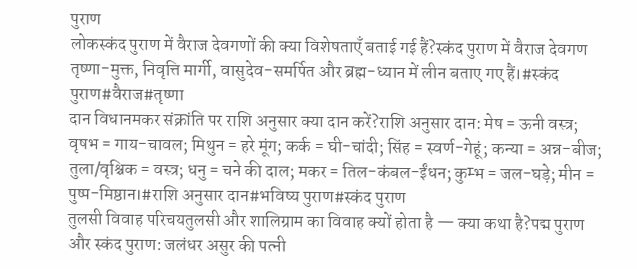पुराण
लोकस्कंद पुराण में वैराज देवगणों की क्या विशेषताएँ बताई गई हैं?स्कंद पुराण में वैराज देवगण तृष्णा-मुक्त, निवृत्ति मार्गी, वासुदेव-समर्पित और ब्रह्म-ध्यान में लीन बताए गए हैं।#स्कंद पुराण#वैराज#तृष्णा
दान विधानमकर संक्रांति पर राशि अनुसार क्या दान करें?राशि अनुसार दान: मेष = ऊनी वस्त्र; वृषभ = गाय-चावल; मिथुन = हरे मूंग; कर्क = घी-चांदी; सिंह = स्वर्ण-गेहूं; कन्या = अन्न-बीज; तुला/वृश्चिक = वस्त्र; धनु = चने की दाल; मकर = तिल-कंबल-ईंधन; कुम्भ = जल-घड़े; मीन = पुष्प-मिष्ठान।#राशि अनुसार दान#भविष्य पुराण#स्कंद पुराण
तुलसी विवाह परिचयतुलसी और शालिग्राम का विवाह क्यों होता है — क्या कथा है?पद्म पुराण और स्कंद पुराण: जलंधर असुर की पत्नी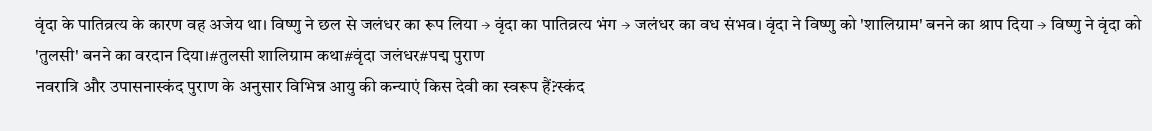वृंदा के पातिव्रत्य के कारण वह अजेय था। विष्णु ने छल से जलंधर का रूप लिया → वृंदा का पातिव्रत्य भंग → जलंधर का वध संभव। वृंदा ने विष्णु को 'शालिग्राम' बनने का श्राप दिया → विष्णु ने वृंदा को 'तुलसी' बनने का वरदान दिया।#तुलसी शालिग्राम कथा#वृंदा जलंधर#पद्म पुराण
नवरात्रि और उपासनास्कंद पुराण के अनुसार विभिन्न आयु की कन्याएं किस देवी का स्वरूप हैं?स्कंद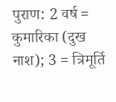पुराण: 2 वर्ष = कुमारिका (दुख नाश); 3 = त्रिमूर्ति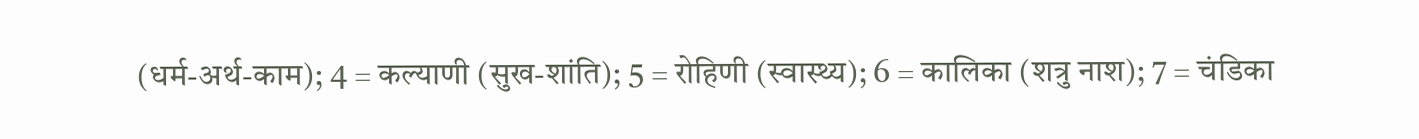(धर्म-अर्थ-काम); 4 = कल्याणी (सुख-शांति); 5 = रोहिणी (स्वास्थ्य); 6 = कालिका (शत्रु नाश); 7 = चंडिका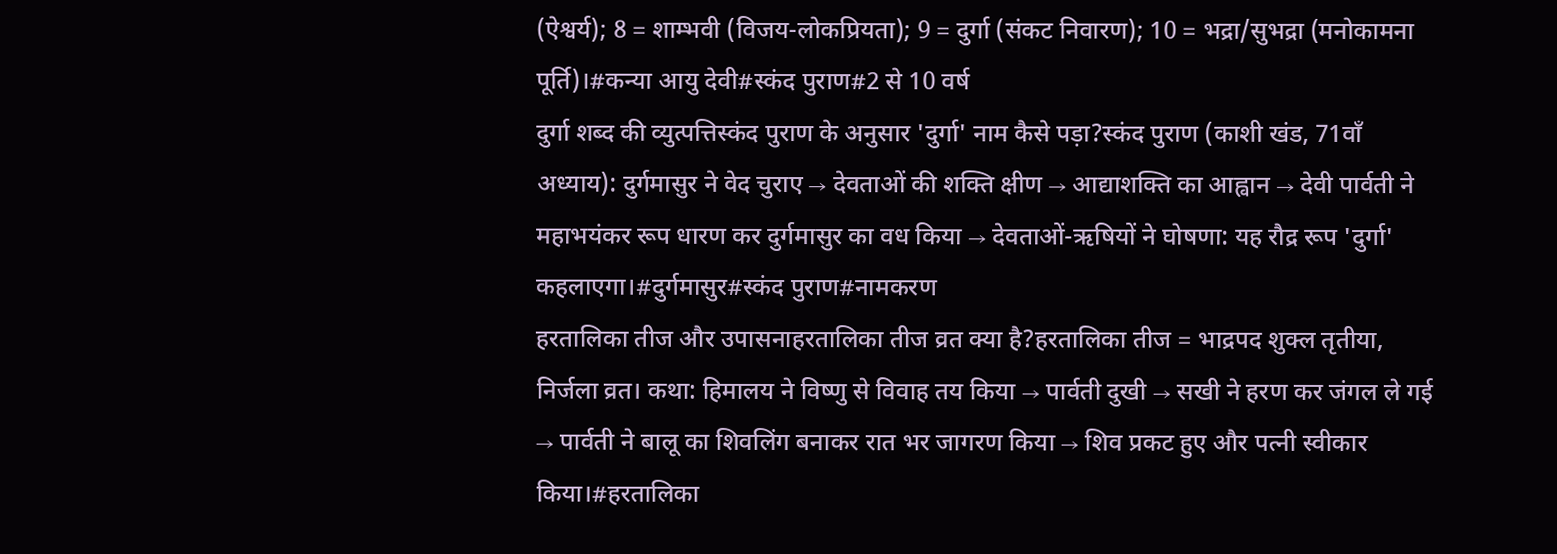(ऐश्वर्य); 8 = शाम्भवी (विजय-लोकप्रियता); 9 = दुर्गा (संकट निवारण); 10 = भद्रा/सुभद्रा (मनोकामना पूर्ति)।#कन्या आयु देवी#स्कंद पुराण#2 से 10 वर्ष
दुर्गा शब्द की व्युत्पत्तिस्कंद पुराण के अनुसार 'दुर्गा' नाम कैसे पड़ा?स्कंद पुराण (काशी खंड, 71वाँ अध्याय): दुर्गमासुर ने वेद चुराए → देवताओं की शक्ति क्षीण → आद्याशक्ति का आह्वान → देवी पार्वती ने महाभयंकर रूप धारण कर दुर्गमासुर का वध किया → देवताओं-ऋषियों ने घोषणा: यह रौद्र रूप 'दुर्गा' कहलाएगा।#दुर्गमासुर#स्कंद पुराण#नामकरण
हरतालिका तीज और उपासनाहरतालिका तीज व्रत क्या है?हरतालिका तीज = भाद्रपद शुक्ल तृतीया, निर्जला व्रत। कथा: हिमालय ने विष्णु से विवाह तय किया → पार्वती दुखी → सखी ने हरण कर जंगल ले गई → पार्वती ने बालू का शिवलिंग बनाकर रात भर जागरण किया → शिव प्रकट हुए और पत्नी स्वीकार किया।#हरतालिका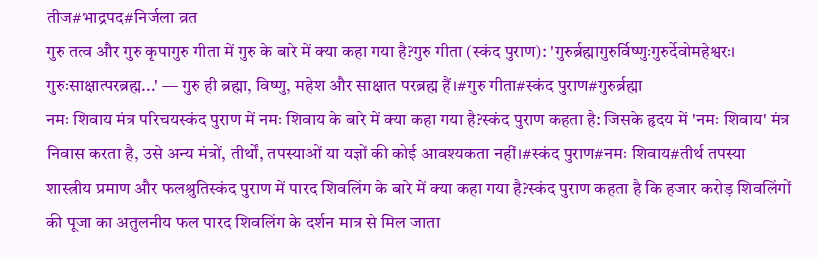तीज#भाद्रपद#निर्जला व्रत
गुरु तत्व और गुरु कृपागुरु गीता में गुरु के बारे में क्या कहा गया है?गुरु गीता (स्कंद पुराण): 'गुरुर्ब्रह्मागुरुर्विष्णुःगुरुर्देवोमहेश्वरः। गुरुःसाक्षात्परब्रह्म...' — गुरु ही ब्रह्मा, विष्णु, महेश और साक्षात परब्रह्म हैं।#गुरु गीता#स्कंद पुराण#गुरुर्ब्रह्मा
नमः शिवाय मंत्र परिचयस्कंद पुराण में नमः शिवाय के बारे में क्या कहा गया है?स्कंद पुराण कहता है: जिसके हृदय में 'नमः शिवाय' मंत्र निवास करता है, उसे अन्य मंत्रों, तीर्थों, तपस्याओं या यज्ञों की कोई आवश्यकता नहीं।#स्कंद पुराण#नमः शिवाय#तीर्थ तपस्या
शास्त्रीय प्रमाण और फलश्रुतिस्कंद पुराण में पारद शिवलिंग के बारे में क्या कहा गया है?स्कंद पुराण कहता है कि हजार करोड़ शिवलिंगों की पूजा का अतुलनीय फल पारद शिवलिंग के दर्शन मात्र से मिल जाता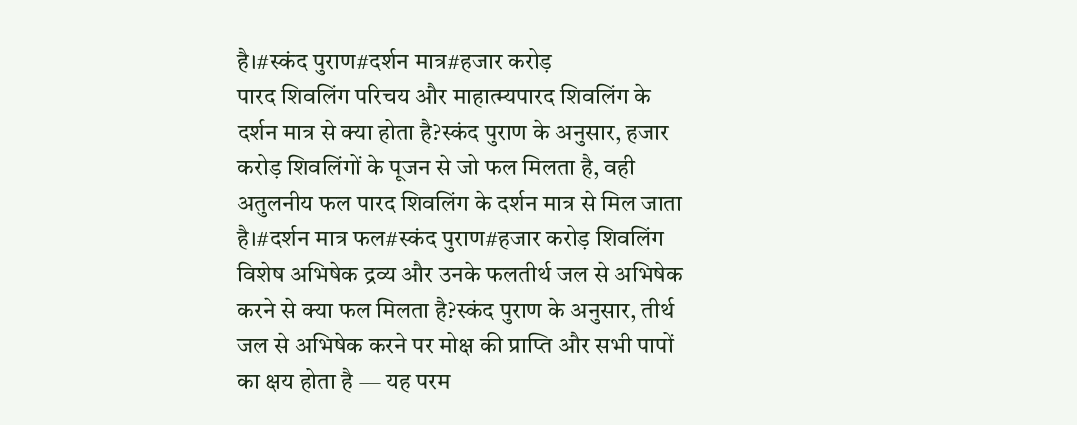है।#स्कंद पुराण#दर्शन मात्र#हजार करोड़
पारद शिवलिंग परिचय और माहात्म्यपारद शिवलिंग के दर्शन मात्र से क्या होता है?स्कंद पुराण के अनुसार, हजार करोड़ शिवलिंगों के पूजन से जो फल मिलता है, वही अतुलनीय फल पारद शिवलिंग के दर्शन मात्र से मिल जाता है।#दर्शन मात्र फल#स्कंद पुराण#हजार करोड़ शिवलिंग
विशेष अभिषेक द्रव्य और उनके फलतीर्थ जल से अभिषेक करने से क्या फल मिलता है?स्कंद पुराण के अनुसार, तीर्थ जल से अभिषेक करने पर मोक्ष की प्राप्ति और सभी पापों का क्षय होता है — यह परम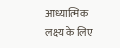आध्यात्मिक लक्ष्य के लिए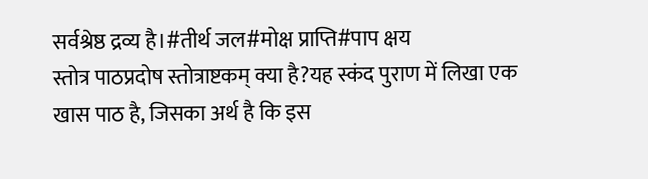सर्वश्रेष्ठ द्रव्य है।#तीर्थ जल#मोक्ष प्राप्ति#पाप क्षय
स्तोत्र पाठप्रदोष स्तोत्राष्टकम् क्या है?यह स्कंद पुराण में लिखा एक खास पाठ है, जिसका अर्थ है कि इस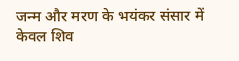जन्म और मरण के भयंकर संसार में केवल शिव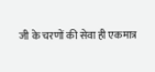जी के चरणों की सेवा ही एकमात्र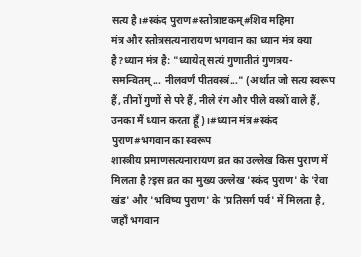सत्य है।#स्कंद पुराण#स्तोत्राष्टकम्#शिव महिमा
मंत्र और स्तोत्रसत्यनारायण भगवान का ध्यान मंत्र क्या है?ध्यान मंत्र है: "ध्यायेत् सत्यं गुणातीतं गुणत्रय-समन्वितम्... नीलवर्णं पीतवस्त्रं..." (अर्थात जो सत्य स्वरूप हैं, तीनों गुणों से परे हैं, नीले रंग और पीले वस्त्रों वाले हैं, उनका मैं ध्यान करता हूँ)।#ध्यान मंत्र#स्कंद पुराण#भगवान का स्वरूप
शास्त्रीय प्रमाणसत्यनारायण व्रत का उल्लेख किस पुराण में मिलता है?इस व्रत का मुख्य उल्लेख 'स्कंद पुराण' के 'रेवा खंड' और 'भविष्य पुराण' के 'प्रतिसर्ग पर्व' में मिलता है, जहाँ भगवान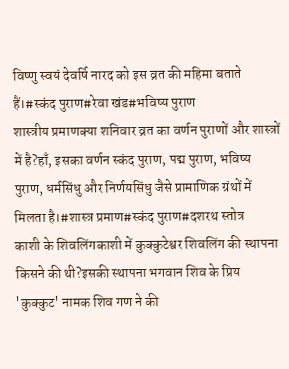विष्णु स्वयं देवर्षि नारद को इस व्रत की महिमा बताते हैं।#स्कंद पुराण#रेवा खंड#भविष्य पुराण
शास्त्रीय प्रमाणक्या शनिवार व्रत का वर्णन पुराणों और शास्त्रों में है?हाँ, इसका वर्णन स्कंद पुराण, पद्म पुराण, भविष्य पुराण, धर्मसिंधु और निर्णयसिंधु जैसे प्रामाणिक ग्रंथों में मिलता है।#शास्त्र प्रमाण#स्कंद पुराण#दशरथ स्तोत्र
काशी के शिवलिंगकाशी में कुक्कुटेश्वर शिवलिंग की स्थापना किसने की थी?इसकी स्थापना भगवान शिव के प्रिय 'कुक्कुट' नामक शिव गण ने की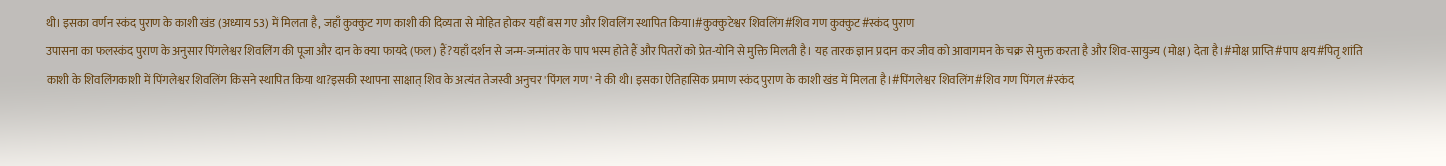थी। इसका वर्णन स्कंद पुराण के काशी खंड (अध्याय 53) में मिलता है, जहाँ कुक्कुट गण काशी की दिव्यता से मोहित होकर यहीं बस गए और शिवलिंग स्थापित किया।#कुक्कुटेश्वर शिवलिंग#शिव गण कुक्कुट#स्कंद पुराण
उपासना का फलस्कंद पुराण के अनुसार पिंगलेश्वर शिवलिंग की पूजा और दान के क्या फायदे (फल) हैं?यहाँ दर्शन से जन्म-जन्मांतर के पाप भस्म होते हैं और पितरों को प्रेत-योनि से मुक्ति मिलती है। यह तारक ज्ञान प्रदान कर जीव को आवागमन के चक्र से मुक्त करता है और शिव-सायुज्य (मोक्ष) देता है।#मोक्ष प्राप्ति#पाप क्षय#पितृ शांति
काशी के शिवलिंगकाशी में पिंगलेश्वर शिवलिंग किसने स्थापित किया था?इसकी स्थापना साक्षात् शिव के अत्यंत तेजस्वी अनुचर 'पिंगल गण' ने की थी। इसका ऐतिहासिक प्रमाण स्कंद पुराण के काशी खंड में मिलता है।#पिंगलेश्वर शिवलिंग#शिव गण पिंगल#स्कंद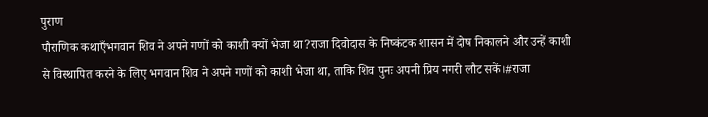पुराण
पौराणिक कथाएँभगवान शिव ने अपने गणों को काशी क्यों भेजा था?राजा दिवोदास के निष्कंटक शासन में दोष निकालने और उन्हें काशी से विस्थापित करने के लिए भगवान शिव ने अपने गणों को काशी भेजा था, ताकि शिव पुनः अपनी प्रिय नगरी लौट सकें।#राजा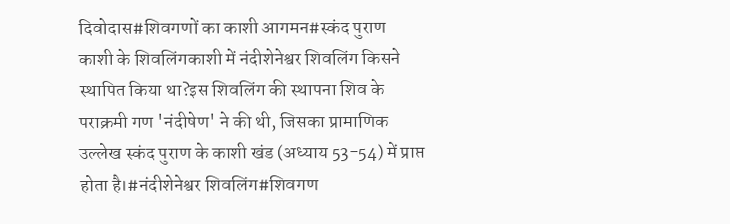दिवोदास#शिवगणों का काशी आगमन#स्कंद पुराण
काशी के शिवलिंगकाशी में नंदीशेनेश्वर शिवलिंग किसने स्थापित किया था?इस शिवलिंग की स्थापना शिव के पराक्रमी गण 'नंदीषेण' ने की थी, जिसका प्रामाणिक उल्लेख स्कंद पुराण के काशी खंड (अध्याय 53-54) में प्राप्त होता है।#नंदीशेनेश्वर शिवलिंग#शिवगण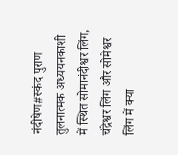नंदीषेण#स्कंद पुराण
तुलनात्मक अध्ययनकाशी में स्थित सोमानंदीश्वर लिंग, चंद्रेश्वर लिंग और सोमेश्वर लिंग में क्या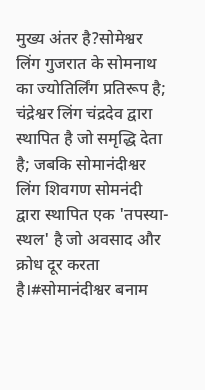मुख्य अंतर है?सोमेश्वर लिंग गुजरात के सोमनाथ का ज्योतिर्लिंग प्रतिरूप है; चंद्रेश्वर लिंग चंद्रदेव द्वारा स्थापित है जो समृद्धि देता है; जबकि सोमानंदीश्वर लिंग शिवगण सोमनंदी द्वारा स्थापित एक 'तपस्या-स्थल' है जो अवसाद और क्रोध दूर करता है।#सोमानंदीश्वर बनाम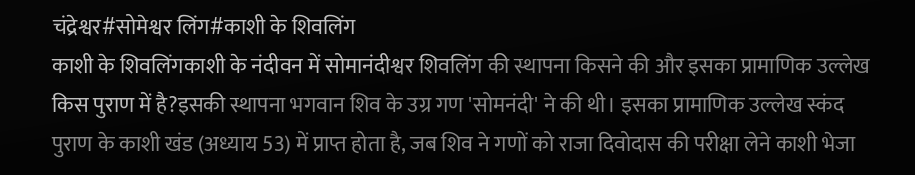चंद्रेश्वर#सोमेश्वर लिंग#काशी के शिवलिंग
काशी के शिवलिंगकाशी के नंदीवन में सोमानंदीश्वर शिवलिंग की स्थापना किसने की और इसका प्रामाणिक उल्लेख किस पुराण में है?इसकी स्थापना भगवान शिव के उग्र गण 'सोमनंदी' ने की थी। इसका प्रामाणिक उल्लेख स्कंद पुराण के काशी खंड (अध्याय 53) में प्राप्त होता है, जब शिव ने गणों को राजा दिवोदास की परीक्षा लेने काशी भेजा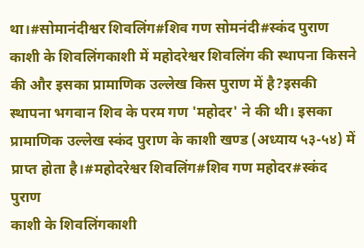था।#सोमानंदीश्वर शिवलिंग#शिव गण सोमनंदी#स्कंद पुराण
काशी के शिवलिंगकाशी में महोदरेश्वर शिवलिंग की स्थापना किसने की और इसका प्रामाणिक उल्लेख किस पुराण में है?इसकी स्थापना भगवान शिव के परम गण 'महोदर' ने की थी। इसका प्रामाणिक उल्लेख स्कंद पुराण के काशी खण्ड (अध्याय ५३-५४) में प्राप्त होता है।#महोदरेश्वर शिवलिंग#शिव गण महोदर#स्कंद पुराण
काशी के शिवलिंगकाशी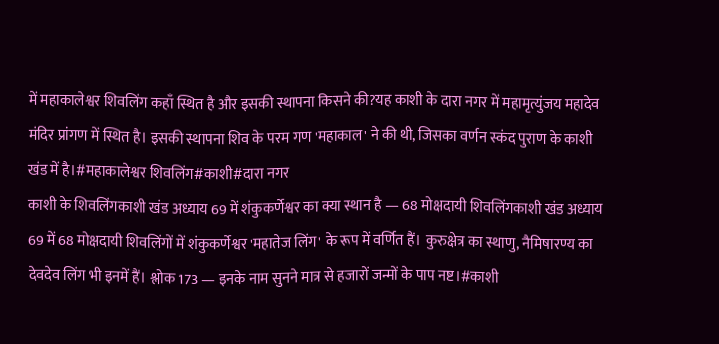में महाकालेश्वर शिवलिंग कहाँ स्थित है और इसकी स्थापना किसने की?यह काशी के दारा नगर में महामृत्युंजय महादेव मंदिर प्रांगण में स्थित है। इसकी स्थापना शिव के परम गण 'महाकाल' ने की थी, जिसका वर्णन स्कंद पुराण के काशी खंड में है।#महाकालेश्वर शिवलिंग#काशी#दारा नगर
काशी के शिवलिंगकाशी खंड अध्याय 69 में शंकुकर्णेश्वर का क्या स्थान है — 68 मोक्षदायी शिवलिंगकाशी खंड अध्याय 69 में 68 मोक्षदायी शिवलिंगों में शंकुकर्णेश्वर 'महातेज लिंग' के रूप में वर्णित हैं। कुरुक्षेत्र का स्थाणु, नैमिषारण्य का देवदेव लिंग भी इनमें हैं। श्लोक 173 — इनके नाम सुनने मात्र से हजारों जन्मों के पाप नष्ट।#काशी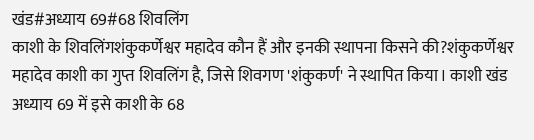खंड#अध्याय 69#68 शिवलिंग
काशी के शिवलिंगशंकुकर्णेश्वर महादेव कौन हैं और इनकी स्थापना किसने की?शंकुकर्णेश्वर महादेव काशी का गुप्त शिवलिंग है, जिसे शिवगण 'शंकुकर्ण' ने स्थापित किया। काशी खंड अध्याय 69 में इसे काशी के 68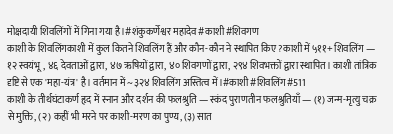मोक्षदायी शिवलिंगों में गिना गया है।#शंकुकर्णेश्वर महादेव#काशी#शिवगण
काशी के शिवलिंगकाशी में कुल कितने शिवलिंग हैं और कौन-कौन ने स्थापित किए?काशी में ५११+ शिवलिंग — १२ स्वयंभू, ४६ देवताओं द्वारा, ४७ ऋषियों द्वारा, ४० शिवगणों द्वारा, २९४ शिवभक्तों द्वारा स्थापित। काशी तांत्रिक दृष्टि से एक 'महा-यंत्र' है। वर्तमान में ~३२४ शिवलिंग अस्तित्व में।#काशी#शिवलिंग#511
काशी के तीर्थघंटाकर्ण हृद में स्नान और दर्शन की फलश्रुति — स्कंद पुराणतीन फलश्रुतियाँ — (१) जन्म-मृत्यु चक्र से मुक्ति, (२) कहीं भी मरने पर काशी-मरण का पुण्य, (३) सात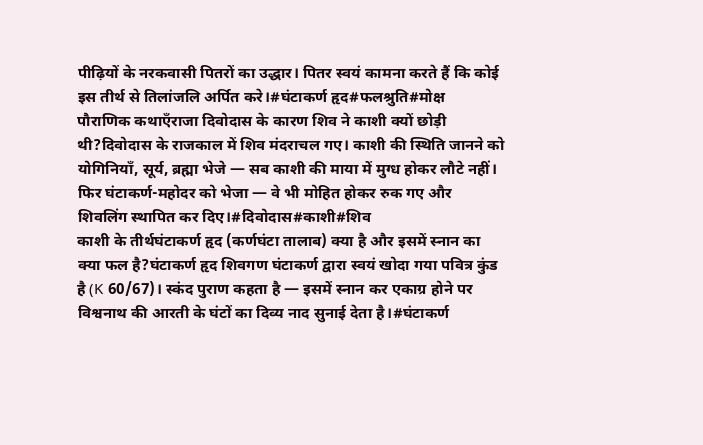पीढ़ियों के नरकवासी पितरों का उद्धार। पितर स्वयं कामना करते हैं कि कोई इस तीर्थ से तिलांजलि अर्पित करे।#घंटाकर्ण हृद#फलश्रुति#मोक्ष
पौराणिक कथाएँराजा दिवोदास के कारण शिव ने काशी क्यों छोड़ी थी?दिवोदास के राजकाल में शिव मंदराचल गए। काशी की स्थिति जानने को योगिनियाँ, सूर्य, ब्रह्मा भेजे — सब काशी की माया में मुग्ध होकर लौटे नहीं। फिर घंटाकर्ण-महोदर को भेजा — वे भी मोहित होकर रुक गए और शिवलिंग स्थापित कर दिए।#दिवोदास#काशी#शिव
काशी के तीर्थघंटाकर्ण हृद (कर्णघंटा तालाब) क्या है और इसमें स्नान का क्या फल है?घंटाकर्ण हृद शिवगण घंटाकर्ण द्वारा स्वयं खोदा गया पवित्र कुंड है (K 60/67)। स्कंद पुराण कहता है — इसमें स्नान कर एकाग्र होने पर विश्वनाथ की आरती के घंटों का दिव्य नाद सुनाई देता है।#घंटाकर्ण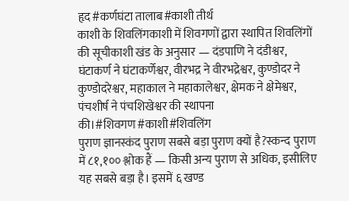हृद#कर्णघंटा तालाब#काशी तीर्थ
काशी के शिवलिंगकाशी में शिवगणों द्वारा स्थापित शिवलिंगों की सूचीकाशी खंड के अनुसार — दंडपाणि ने दंडीश्वर, घंटाकर्ण ने घंटाकर्णेश्वर, वीरभद्र ने वीरभद्रेश्वर, कुण्डोदर ने कुण्डोदरेश्वर, महाकाल ने महाकालेश्वर, क्षेमक ने क्षेमेश्वर, पंचशीर्ष ने पंचशिखेश्वर की स्थापना की।#शिवगण#काशी#शिवलिंग
पुराण ज्ञानस्कंद पुराण सबसे बड़ा पुराण क्यों है?स्कन्द पुराण में ८१,१०० श्लोक हैं — किसी अन्य पुराण से अधिक, इसीलिए यह सबसे बड़ा है। इसमें ६ खण्ड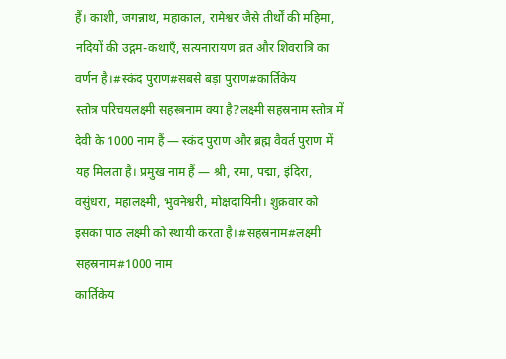हैं। काशी, जगन्नाथ, महाकाल, रामेश्वर जैसे तीर्थों की महिमा, नदियों की उद्गम-कथाएँ, सत्यनारायण व्रत और शिवरात्रि का वर्णन है।#स्कंद पुराण#सबसे बड़ा पुराण#कार्तिकेय
स्तोत्र परिचयलक्ष्मी सहस्त्रनाम क्या है?लक्ष्मी सहस्रनाम स्तोत्र में देवी के 1000 नाम हैं — स्कंद पुराण और ब्रह्म वैवर्त पुराण में यह मिलता है। प्रमुख नाम हैं — श्री, रमा, पद्मा, इंदिरा, वसुंधरा, महालक्ष्मी, भुवनेश्वरी, मोक्षदायिनी। शुक्रवार को इसका पाठ लक्ष्मी को स्थायी करता है।#सहस्रनाम#लक्ष्मी सहस्रनाम#1000 नाम
कार्तिकेय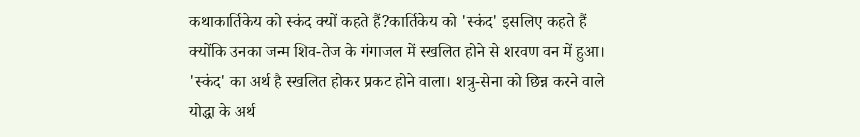कथाकार्तिकेय को स्कंद क्यों कहते हैं?कार्तिकेय को 'स्कंद' इसलिए कहते हैं क्योंकि उनका जन्म शिव-तेज के गंगाजल में स्खलित होने से शरवण वन में हुआ। 'स्कंद' का अर्थ है स्खलित होकर प्रकट होने वाला। शत्रु-सेना को छिन्न करने वाले योद्धा के अर्थ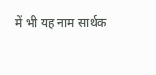में भी यह नाम सार्थक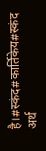है।#स्कंद#कार्तिकेय#स्कंद अर्थ